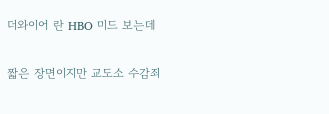더와이어 란 HBO 미드 보는데


짧은 장면이지만 교도소 수감죄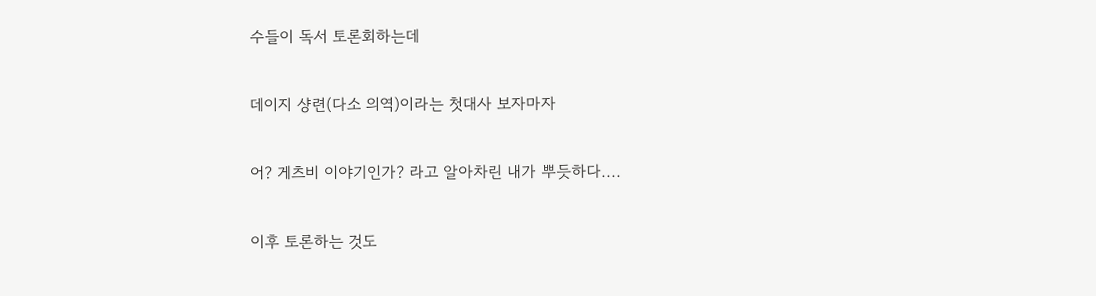수들이 독서 토론회하는데


데이지 샹련(다소 의역)이라는 첫대사 보자마자


어? 게츠비 이야기인가? 라고 알아차린 내가 뿌듯하다....


이후 토론하는 것도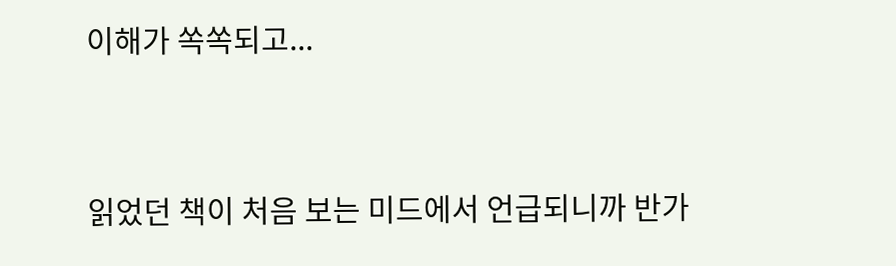이해가 쏙쏙되고...


읽었던 책이 처음 보는 미드에서 언급되니까 반가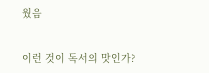웠음


이런 것이 독서의 맛인가?